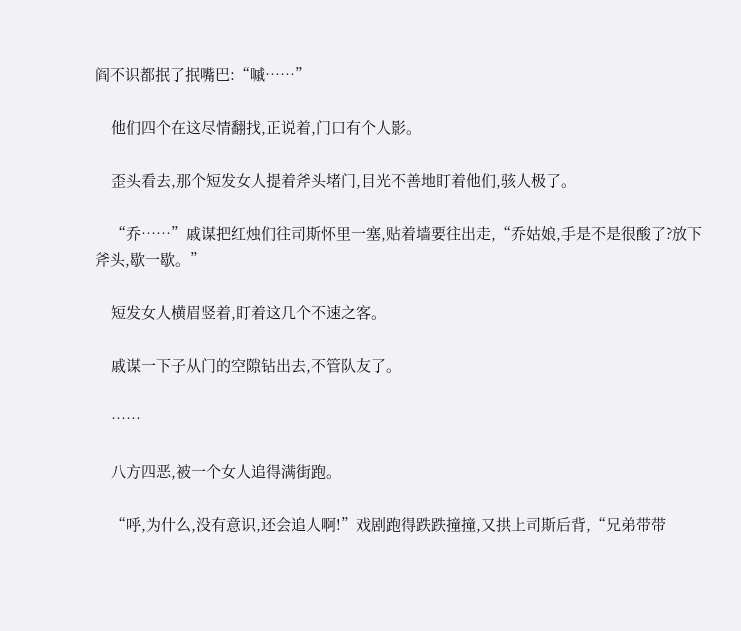阎不识都抿了抿嘴巴:“嘁……”

    他们四个在这尽情翻找,正说着,门口有个人影。

    歪头看去,那个短发女人提着斧头堵门,目光不善地盯着他们,骇人极了。

    “乔……”戚谋把红烛们往司斯怀里一塞,贴着墙要往出走,“乔姑娘,手是不是很酸了?放下斧头,歇一歇。”

    短发女人横眉竖着,盯着这几个不速之客。

    戚谋一下子从门的空隙钻出去,不管队友了。

    ……

    八方四恶,被一个女人追得满街跑。

    “呼,为什么,没有意识,还会追人啊!”戏剧跑得跌跌撞撞,又拱上司斯后背,“兄弟带带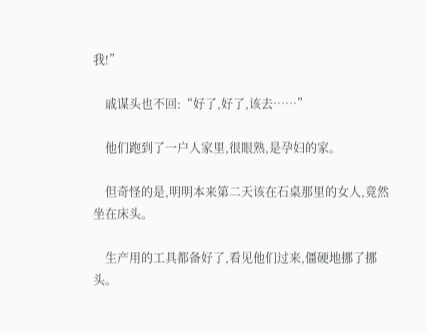我!”

    戚谋头也不回:“好了,好了,该去……”

    他们跑到了一户人家里,很眼熟,是孕妇的家。

    但奇怪的是,明明本来第二天该在石桌那里的女人,竟然坐在床头。

    生产用的工具都备好了,看见他们过来,僵硬地挪了挪头。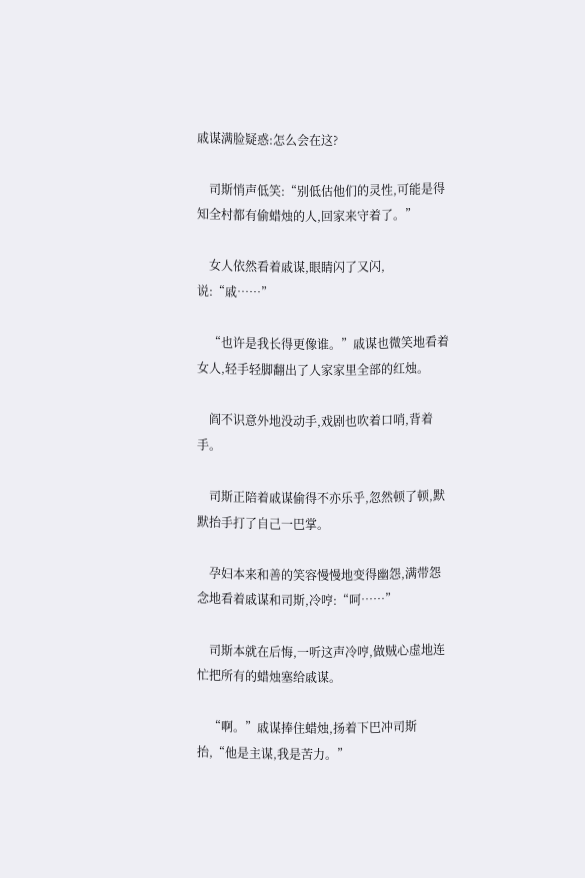戚谋满脸疑惑:怎么会在这?

    司斯悄声低笑:“别低估他们的灵性,可能是得知全村都有偷蜡烛的人,回家来守着了。”

    女人依然看着戚谋,眼睛闪了又闪,说:“戚……”

    “也许是我长得更像谁。”戚谋也微笑地看着女人,轻手轻脚翻出了人家家里全部的红烛。

    阎不识意外地没动手,戏剧也吹着口哨,背着手。

    司斯正陪着戚谋偷得不亦乐乎,忽然顿了顿,默默抬手打了自己一巴掌。

    孕妇本来和善的笑容慢慢地变得幽怨,满带怨念地看着戚谋和司斯,冷哼:“呵……”

    司斯本就在后悔,一听这声冷哼,做贼心虚地连忙把所有的蜡烛塞给戚谋。

    “啊。”戚谋捧住蜡烛,扬着下巴冲司斯抬,“他是主谋,我是苦力。”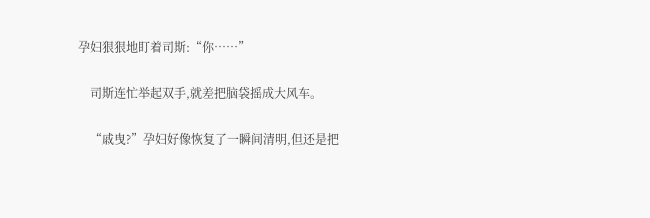孕妇狠狠地盯着司斯:“你……”

    司斯连忙举起双手,就差把脑袋摇成大风车。

    “戚曳?”孕妇好像恢复了一瞬间清明,但还是把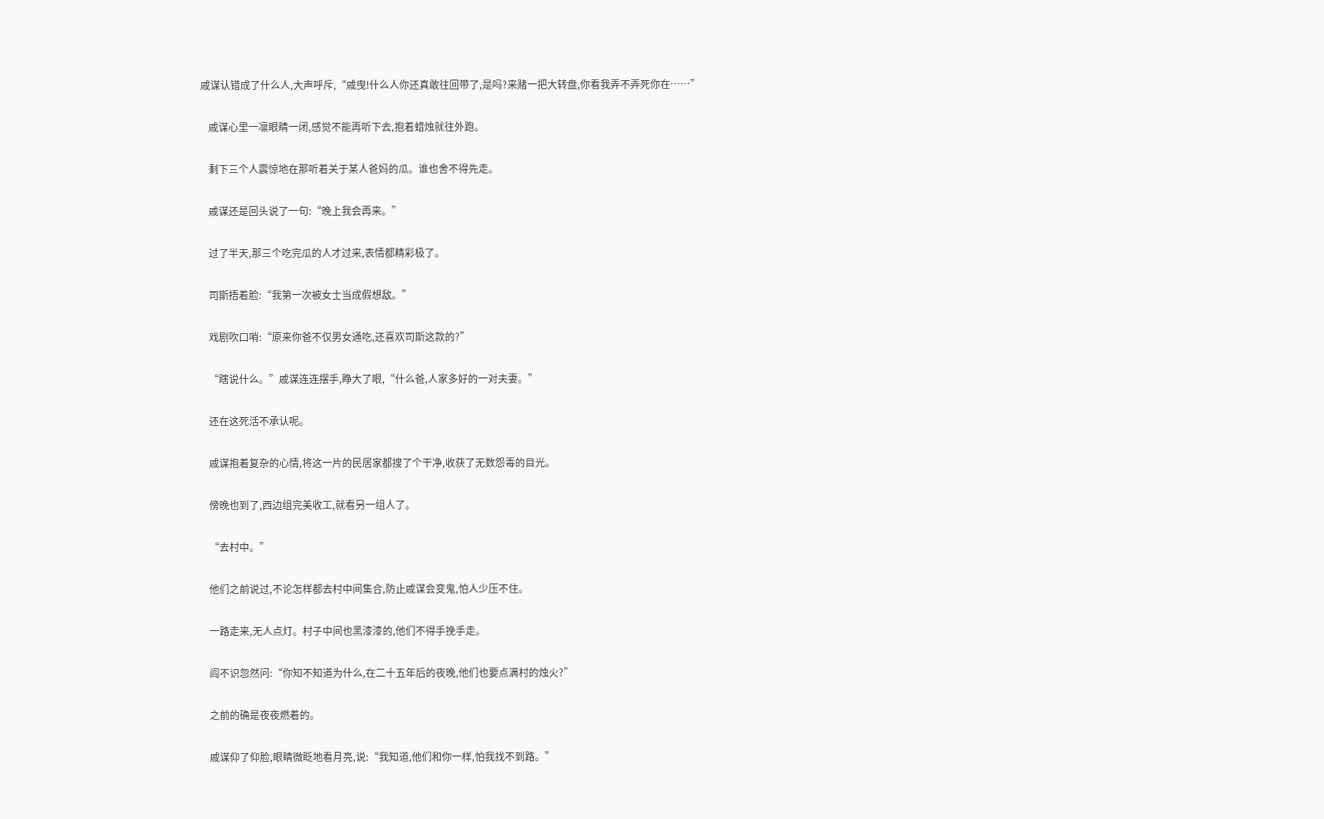戚谋认错成了什么人,大声呼斥,“戚曳!什么人你还真敢往回带了,是吗?来赌一把大转盘,你看我弄不弄死你在……”

    戚谋心里一凛眼睛一闭,感觉不能再听下去,抱着蜡烛就往外跑。

    剩下三个人震惊地在那听着关于某人爸妈的瓜。谁也舍不得先走。

    戚谋还是回头说了一句:“晚上我会再来。”

    过了半天,那三个吃完瓜的人才过来,表情都精彩极了。

    司斯捂着脸:“我第一次被女士当成假想敌。”

    戏剧吹口哨:“原来你爸不仅男女通吃,还喜欢司斯这款的?”

    “瞎说什么。”戚谋连连摆手,睁大了眼,“什么爸,人家多好的一对夫妻。”

    还在这死活不承认呢。

    戚谋抱着复杂的心情,将这一片的民居家都搜了个干净,收获了无数怨毒的目光。

    傍晚也到了,西边组完美收工,就看另一组人了。

    “去村中。”

    他们之前说过,不论怎样都去村中间集合,防止戚谋会变鬼,怕人少压不住。

    一路走来,无人点灯。村子中间也黑漆漆的,他们不得手挽手走。

    阎不识忽然问:“你知不知道为什么,在二十五年后的夜晚,他们也要点满村的烛火?”

    之前的确是夜夜燃着的。

    戚谋仰了仰脸,眼睛微眨地看月亮,说:“我知道,他们和你一样,怕我找不到路。”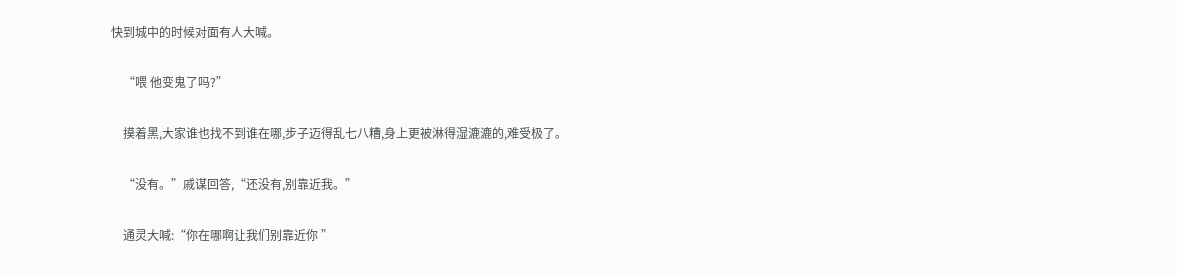快到城中的时候对面有人大喊。

    “喂 他变鬼了吗?”

    摸着黑,大家谁也找不到谁在哪,步子迈得乱七八糟,身上更被淋得湿漉漉的,难受极了。

    “没有。”戚谋回答,“还没有,别靠近我。”

    通灵大喊:“你在哪啊让我们别靠近你 ”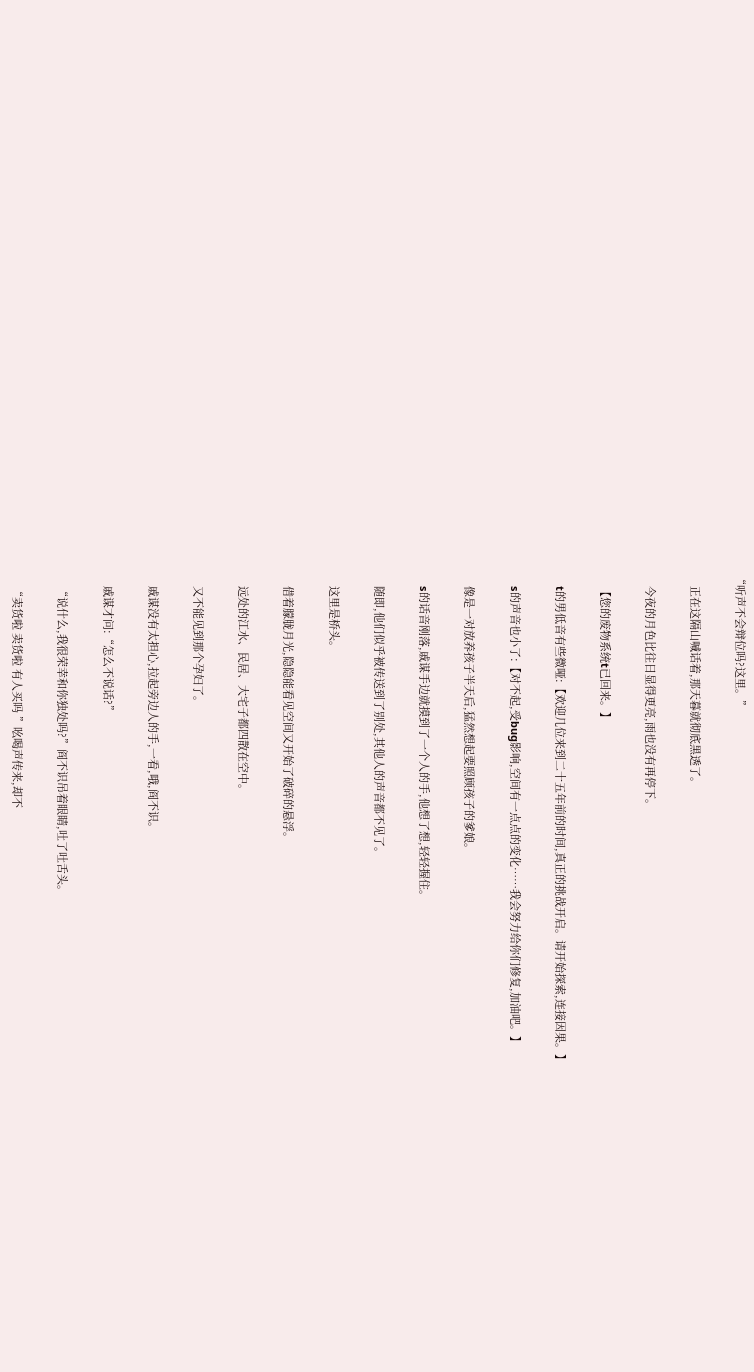“听声不会辩位吗?这里。”

    正在这隔山喊话着,那天暮就彻底黑透了。

    今夜的月色比往日显得更亮,雨也没有再停下。

    【您的废物系统t已回来。】

    t的男低音有些微哑:【欢迎几位来到二十五年前的时间,真正的挑战开启。请开始探索,连接因果。】

    s的声音也小了:【对不起,受bug影响,空间有一点点的变化……我会努力给你们修复,加油吧。】

    像是一对放养孩子半天后,猛然想起要照顾孩子的爹娘。

    s的话音刚落,戚谋手边就摸到了一个人的手,他想了想,轻轻握住。

    随即,他们似乎被传送到了别处,其他人的声音都不见了。

    这里是桥头。

    借着朦胧月光,隐隐能看见空间又开始了破碎的悬浮。

    远处的江水、民居、大宅子都四散在空中。

    又不能见到那个孕妇了。

    戚谋没有太担心,拉起旁边人的手,一看,哦,阎不识。

    戚谋才问:“怎么不说话?”

    “说什么,我很荣幸和你独处吗?”阎不识吊着眼睛,吐了吐舌头。

    “卖货啦 卖货啦 有人买吗 ”吆喝声传来,却不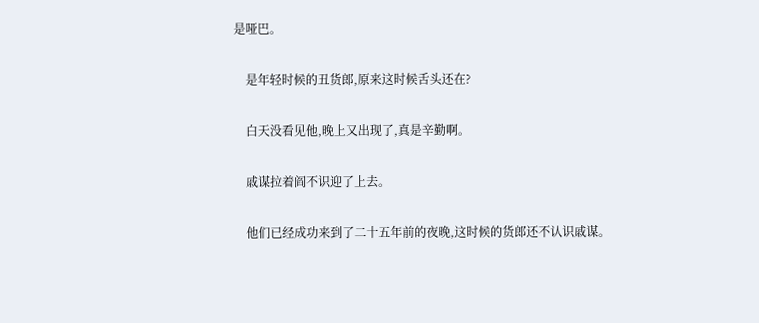是哑巴。

    是年轻时候的丑货郎,原来这时候舌头还在?

    白天没看见他,晚上又出现了,真是辛勤啊。

    戚谋拉着阎不识迎了上去。

    他们已经成功来到了二十五年前的夜晚,这时候的货郎还不认识戚谋。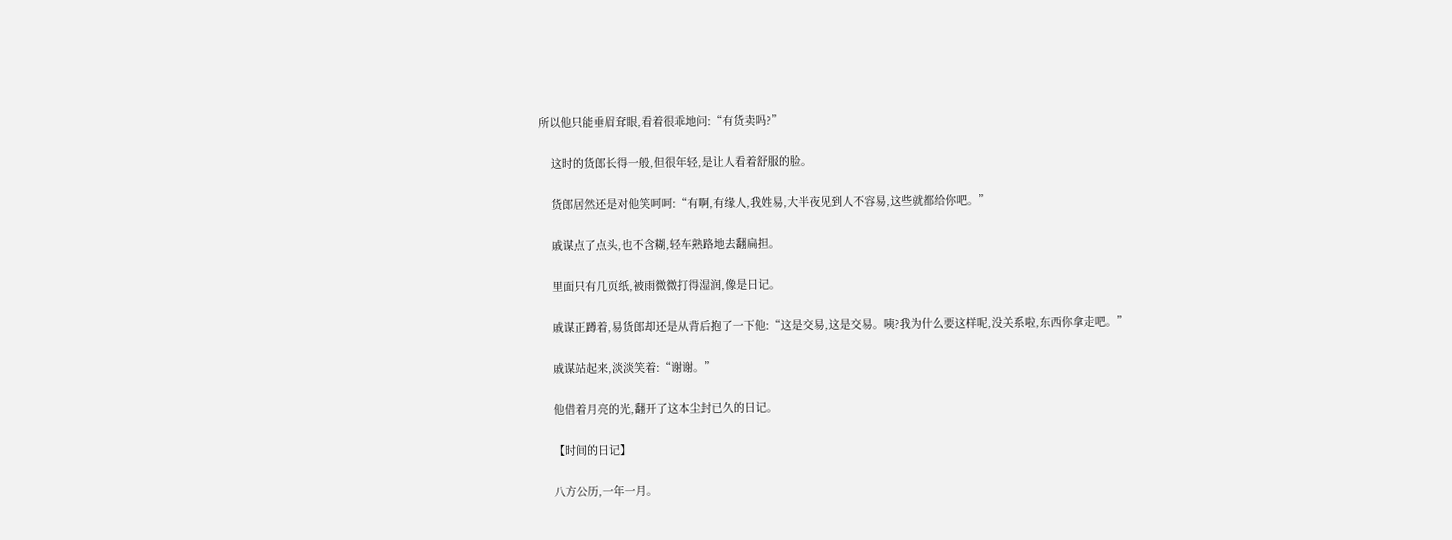所以他只能垂眉耷眼,看着很乖地问:“有货卖吗?”

    这时的货郎长得一般,但很年轻,是让人看着舒服的脸。

    货郎居然还是对他笑呵呵:“有啊,有缘人,我姓易,大半夜见到人不容易,这些就都给你吧。”

    戚谋点了点头,也不含糊,轻车熟路地去翻扁担。

    里面只有几页纸,被雨微微打得湿润,像是日记。

    戚谋正蹲着,易货郎却还是从背后抱了一下他:“这是交易,这是交易。咦?我为什么要这样呢,没关系啦,东西你拿走吧。”

    戚谋站起来,淡淡笑着:“谢谢。”

    他借着月亮的光,翻开了这本尘封已久的日记。

    【时间的日记】

    八方公历,一年一月。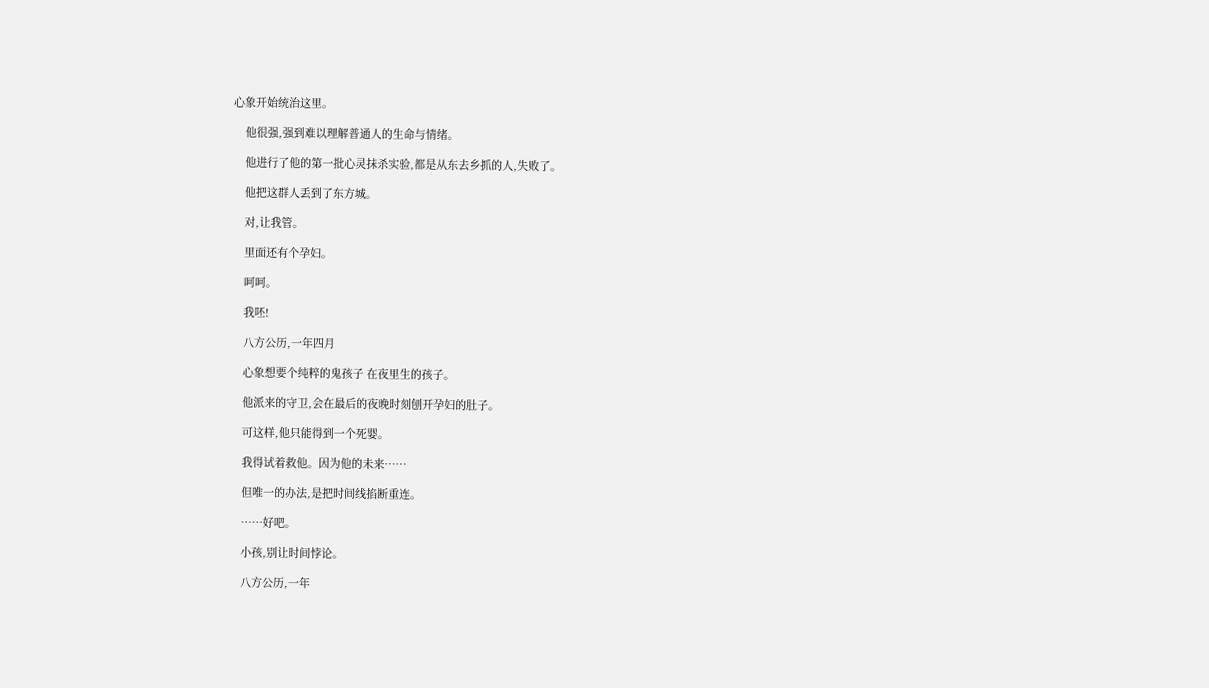心象开始统治这里。

    他很强,强到难以理解普通人的生命与情绪。

    他进行了他的第一批心灵抹杀实验,都是从东去乡抓的人,失败了。

    他把这群人丢到了东方城。

    对,让我管。

    里面还有个孕妇。

    呵呵。

    我呸!

    八方公历,一年四月

    心象想要个纯粹的鬼孩子 在夜里生的孩子。

    他派来的守卫,会在最后的夜晚时刻刨开孕妇的肚子。

    可这样,他只能得到一个死婴。

    我得试着救他。因为他的未来……

    但唯一的办法,是把时间线掐断重连。

    ……好吧。

    小孩,别让时间悖论。

    八方公历,一年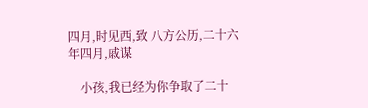四月,时见西,致 八方公历,二十六年四月,戚谋

    小孩,我已经为你争取了二十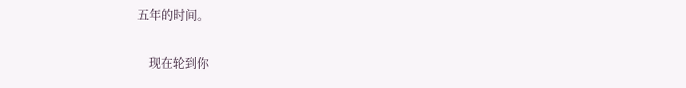五年的时间。

    现在轮到你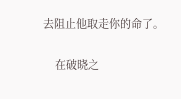去阻止他取走你的命了。

    在破晓之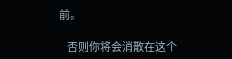前。

    否则你将会消散在这个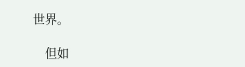世界。

    但如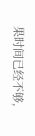果时间已经不够,